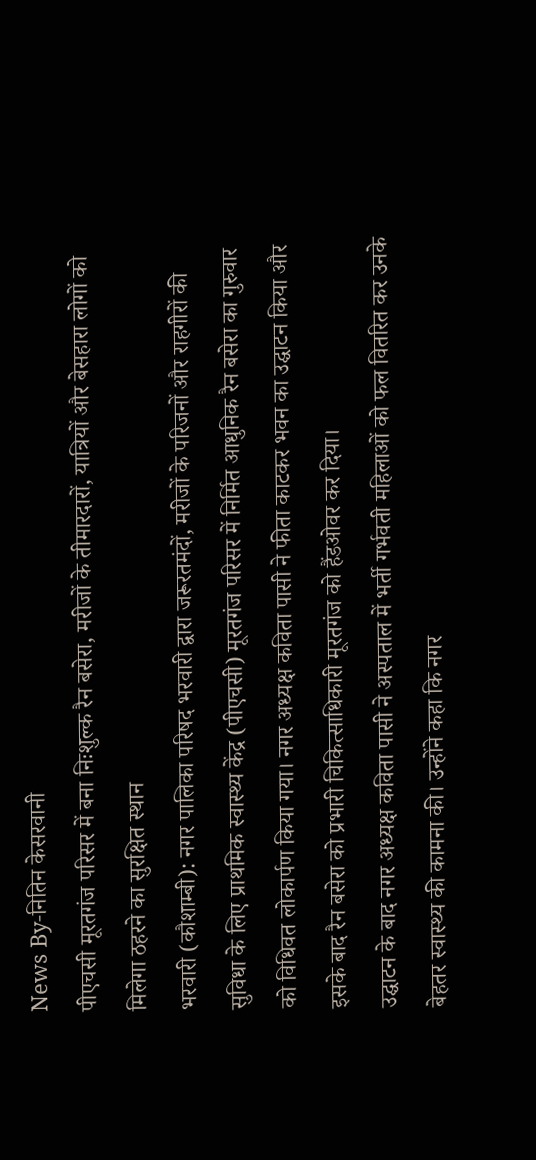News By-नितिन केसरवानी
पीएचसी मूरतगंज परिसर में बना निःशुल्क रैन बसेरा, मरीजों के तीमारदारों, यात्रियों और बेसहारा लोगों को मिलेगा ठहरने का सुरक्षित स्थान
भरवारी (कौशाम्बी): नगर पालिका परिषद भरवारी द्वारा जरूरतमंदों, मरीजों के परिजनों और राहगीरों की सुविधा के लिए प्राथमिक स्वास्थ्य केंद्र (पीएचसी) मूरतगंज परिसर में निर्मित आधुनिक रैन बसेरा का गुरुवार को विधिवत लोकार्पण किया गया। नगर अध्यक्ष कविता पासी ने फीता काटकर भवन का उद्घाटन किया और इसके बाद रैन बसेरा को प्रभारी चिकित्साधिकारी मूरतगंज को हैंडओवर कर दिया।
उद्घाटन के बाद नगर अध्यक्ष कविता पासी ने अस्पताल में भर्ती गर्भवती महिलाओं को फल वितरित कर उनके बेहतर स्वास्थ्य की कामना की। उन्होंने कहा कि नगर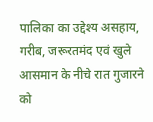पालिका का उद्देश्य असहाय, गरीब, जरूरतमंद एवं खुले आसमान के नीचे रात गुजारने को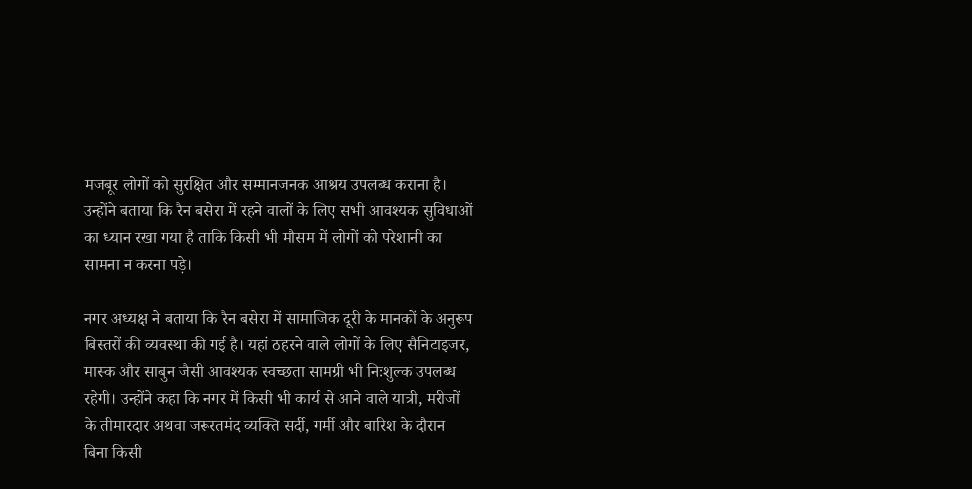मजबूर लोगों को सुरक्षित और सम्मानजनक आश्रय उपलब्ध कराना है। उन्होंने बताया कि रैन बसेरा में रहने वालों के लिए सभी आवश्यक सुविधाओं का ध्यान रखा गया है ताकि किसी भी मौसम में लोगों को परेशानी का सामना न करना पड़े।

नगर अध्यक्ष ने बताया कि रैन बसेरा में सामाजिक दूरी के मानकों के अनुरूप बिस्तरों की व्यवस्था की गई है। यहां ठहरने वाले लोगों के लिए सैनिटाइजर, मास्क और साबुन जैसी आवश्यक स्वच्छता सामग्री भी निःशुल्क उपलब्ध रहेगी। उन्होंने कहा कि नगर में किसी भी कार्य से आने वाले यात्री, मरीजों के तीमारदार अथवा जरूरतमंद व्यक्ति सर्दी, गर्मी और बारिश के दौरान बिना किसी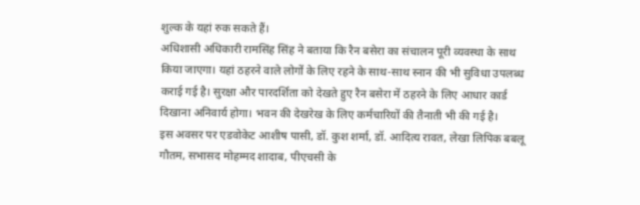शुल्क के यहां रुक सकते हैं।
अधिशासी अधिकारी रामसिंह सिंह ने बताया कि रैन बसेरा का संचालन पूरी व्यवस्था के साथ किया जाएगा। यहां ठहरने वाले लोगों के लिए रहने के साथ-साथ स्नान की भी सुविधा उपलब्ध कराई गई है। सुरक्षा और पारदर्शिता को देखते हुए रैन बसेरा में ठहरने के लिए आधार कार्ड दिखाना अनिवार्य होगा। भवन की देखरेख के लिए कर्मचारियों की तैनाती भी की गई है।
इस अवसर पर एडवोकेट आशीष पासी, डॉ. कुश शर्मा, डॉ. आदित्य रावत, लेखा लिपिक बबलू गौतम, सभासद मोहम्मद शादाब, पीएचसी के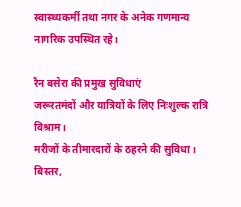स्वास्थ्यकर्मी तथा नगर के अनेक गणमान्य नागरिक उपस्थित रहे।

रैन बसेरा की प्रमुख सुविधाएं
जरूरतमंदों और यात्रियों के लिए निःशुल्क रात्रि विश्राम।
मरीजों के तीमारदारों के ठहरने की सुविधा।
बिस्तर,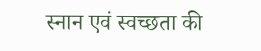स्नान एवं स्वच्छता की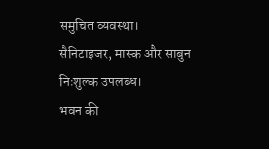समुचित व्यवस्था।
सैनिटाइजर, मास्क और साबुन निःशुल्क उपलब्ध।
भवन की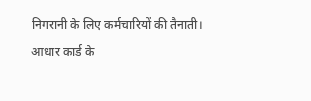निगरानी के लिए कर्मचारियों की तैनाती।
आधार कार्ड के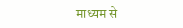माध्यम से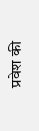प्रवेश की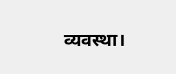व्यवस्था।